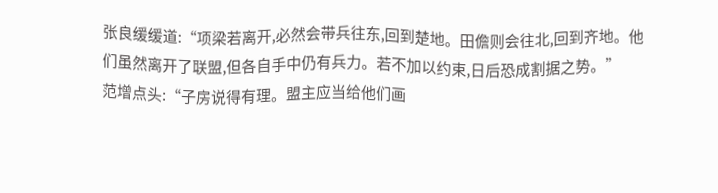张良缓缓道:“项梁若离开,必然会带兵往东,回到楚地。田儋则会往北,回到齐地。他们虽然离开了联盟,但各自手中仍有兵力。若不加以约束,日后恐成割据之势。”
范增点头:“子房说得有理。盟主应当给他们画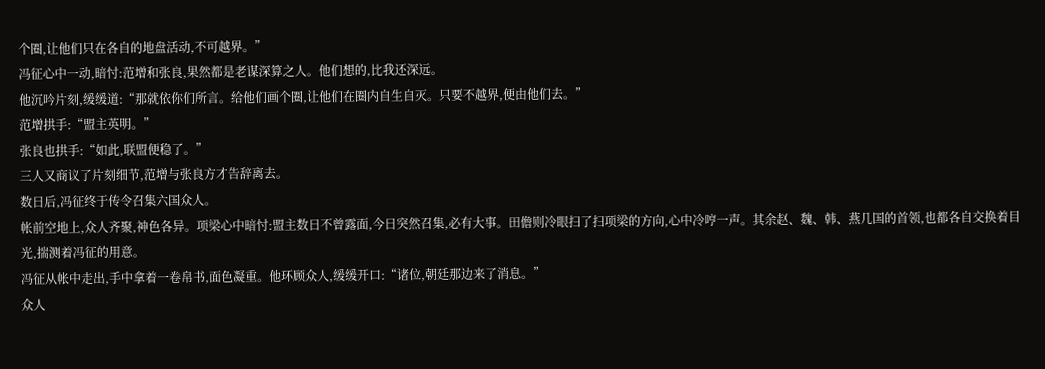个圈,让他们只在各自的地盘活动,不可越界。”
冯征心中一动,暗忖:范增和张良,果然都是老谋深算之人。他们想的,比我还深远。
他沉吟片刻,缓缓道:“那就依你们所言。给他们画个圈,让他们在圈内自生自灭。只要不越界,便由他们去。”
范增拱手:“盟主英明。”
张良也拱手:“如此,联盟便稳了。”
三人又商议了片刻细节,范增与张良方才告辞离去。
数日后,冯征终于传令召集六国众人。
帐前空地上,众人齐聚,神色各异。项梁心中暗忖:盟主数日不曾露面,今日突然召集,必有大事。田儋则冷眼扫了扫项梁的方向,心中冷哼一声。其余赵、魏、韩、燕几国的首领,也都各自交换着目光,揣测着冯征的用意。
冯征从帐中走出,手中拿着一卷帛书,面色凝重。他环顾众人,缓缓开口:“诸位,朝廷那边来了消息。”
众人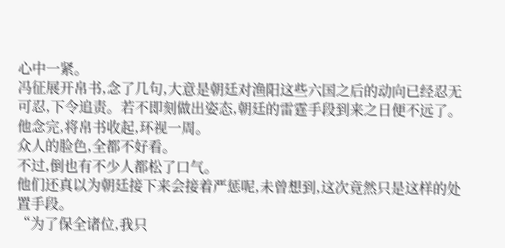心中一紧。
冯征展开帛书,念了几句,大意是朝廷对渔阳这些六国之后的动向已经忍无可忍,下令追责。若不即刻做出姿态,朝廷的雷霆手段到来之日便不远了。
他念完,将帛书收起,环视一周。
众人的脸色,全都不好看。
不过,倒也有不少人都松了口气。
他们还真以为朝廷接下来会接着严惩呢,未曾想到,这次竟然只是这样的处置手段。
“为了保全诸位,我只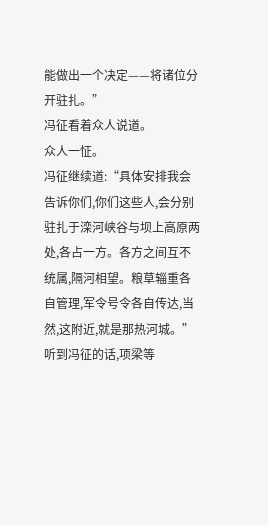能做出一个决定——将诸位分开驻扎。”
冯征看着众人说道。
众人一怔。
冯征继续道:“具体安排我会告诉你们,你们这些人,会分别驻扎于滦河峡谷与坝上高原两处,各占一方。各方之间互不统属,隔河相望。粮草辎重各自管理,军令号令各自传达,当然,这附近,就是那热河城。”
听到冯征的话,项梁等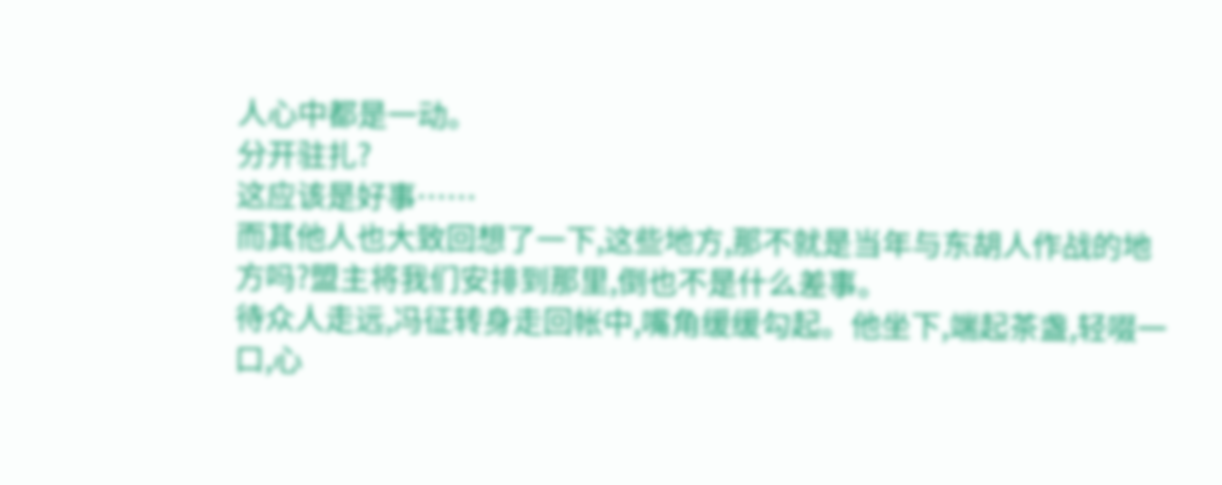人心中都是一动。
分开驻扎?
这应该是好事……
而其他人也大致回想了一下,这些地方,那不就是当年与东胡人作战的地方吗?盟主将我们安排到那里,倒也不是什么差事。
待众人走远,冯征转身走回帐中,嘴角缓缓勾起。他坐下,端起茶盏,轻啜一口,心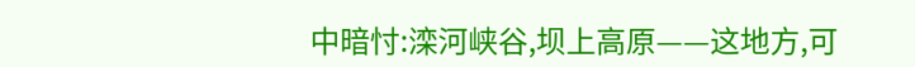中暗忖:滦河峡谷,坝上高原——这地方,可